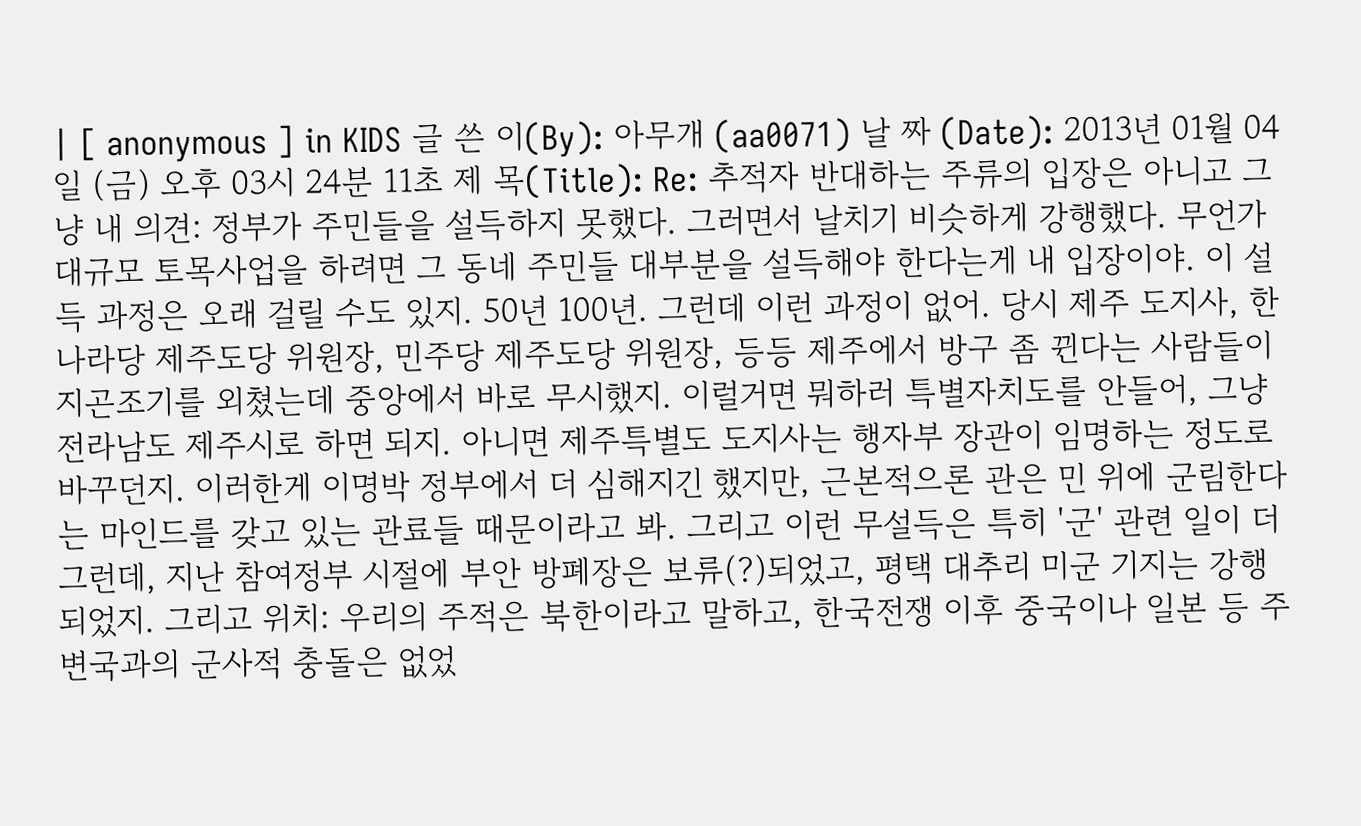| [ anonymous ] in KIDS 글 쓴 이(By): 아무개 (aa0071) 날 짜 (Date): 2013년 01월 04일 (금) 오후 03시 24분 11초 제 목(Title): Re: 추적자 반대하는 주류의 입장은 아니고 그냥 내 의견: 정부가 주민들을 설득하지 못했다. 그러면서 날치기 비슷하게 강행했다. 무언가 대규모 토목사업을 하려면 그 동네 주민들 대부분을 설득해야 한다는게 내 입장이야. 이 설득 과정은 오래 걸릴 수도 있지. 50년 100년. 그런데 이런 과정이 없어. 당시 제주 도지사, 한나라당 제주도당 위원장, 민주당 제주도당 위원장, 등등 제주에서 방구 좀 뀐다는 사람들이 지곤조기를 외쳤는데 중앙에서 바로 무시했지. 이럴거면 뭐하러 특별자치도를 안들어, 그냥 전라남도 제주시로 하면 되지. 아니면 제주특별도 도지사는 행자부 장관이 임명하는 정도로 바꾸던지. 이러한게 이명박 정부에서 더 심해지긴 했지만, 근본적으론 관은 민 위에 군림한다는 마인드를 갖고 있는 관료들 때문이라고 봐. 그리고 이런 무설득은 특히 '군' 관련 일이 더 그런데, 지난 참여정부 시절에 부안 방폐장은 보류(?)되었고, 평택 대추리 미군 기지는 강행되었지. 그리고 위치: 우리의 주적은 북한이라고 말하고, 한국전쟁 이후 중국이나 일본 등 주변국과의 군사적 충돌은 없었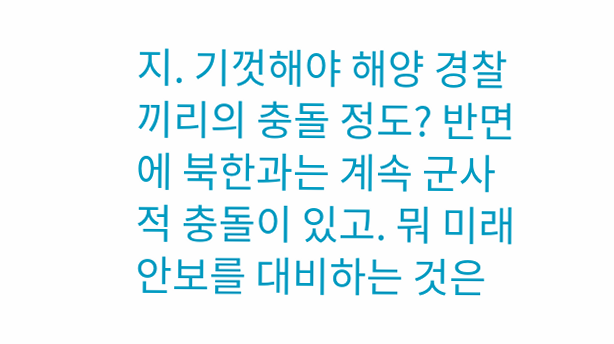지. 기껏해야 해양 경찰 끼리의 충돌 정도? 반면에 북한과는 계속 군사적 충돌이 있고. 뭐 미래 안보를 대비하는 것은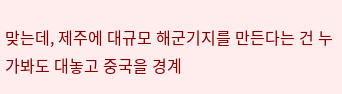맞는데, 제주에 대규모 해군기지를 만든다는 건 누가봐도 대놓고 중국을 경계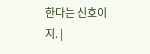한다는 신호이지. |